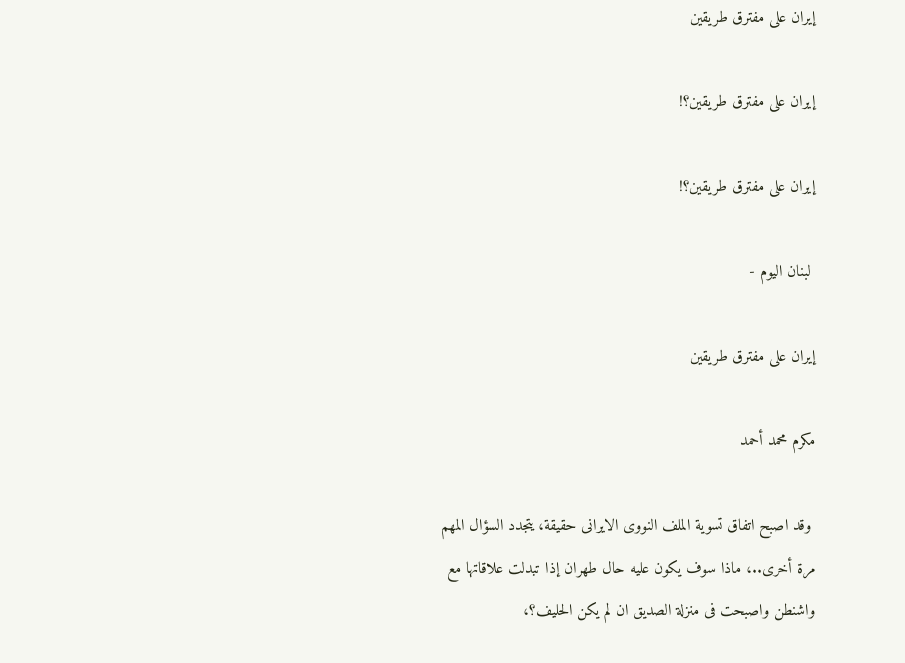إيران على مفترق طريقين

إيران على مفترق طريقين؟!

إيران على مفترق طريقين؟!

 لبنان اليوم -

إيران على مفترق طريقين

مكرم محمد أحمد

 وقد اصبح اتفاق تسوية الملف النووى الايرانى حقيقة، يتجدد السؤال المهم مرة أخرى..، ماذا سوف يكون عليه حال طهران إذا تبدلت علاقاتها مع واشنطن واصبحت فى منزلة الصديق ان لم يكن الحليف؟،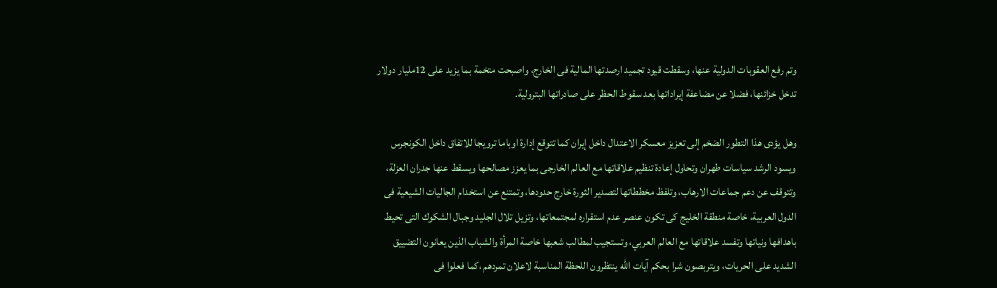وتم رفع العقوبات الدولية عنها، وسقطت قيود تجميد ارصدتها المالية فى الخارج، واصبحت متخمة بما يزيد على 12مليار دولار تدخل خزائنها، فضلا عن مضاعفة إيراداتها بعد سقوط الحظر على صادراتها البترولية.

وهل يؤدى هذا التطور الضخم إلى تعزيز معسكر الاعتدال داخل إيران كما تتوقع إدارة اوباما ترويجا للاتفاق داخل الكونجرس ويسود الرشد سياسات طهران وتحاول إعادة تنظيم علاقاتها مع العالم الخارجى بما يعزز مصالحها ويسقط عنها جدران العزلة، وتتوقف عن دعم جماعات الارهاب، وتلفظ مخططاتها لتصدير الثورة خارج حدودها، وتمتنع عن استخدام الجاليات الشيعية فى الدول العربية، خاصة منطقة الخليج كى تكون عنصر عدم استقراره لمجتمعاتها، وتزيل تلال الجليد وجبال الشكوك التى تحيط باهدافها ونياتها وتفسد علاقاتها مع العالم العربي، وتستجيب لمطالب شعبها خاصة المرأة والشباب الذين يعانون التضييق الشديد على الحريات، ويتربصون شرا بحكم آيات الله ينتظرون اللحظة المناسبة لاعلان تمردهم ،كما فعلوا فى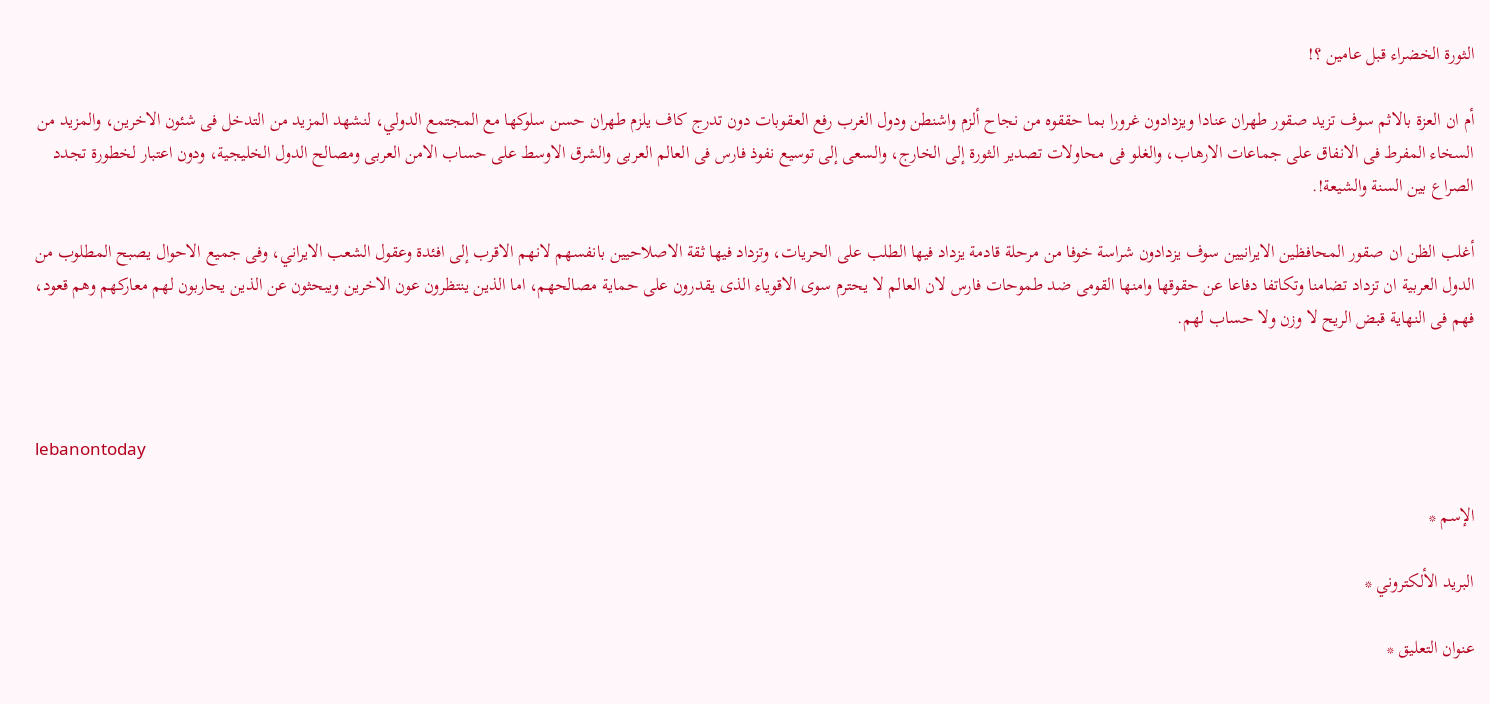الثورة الخضراء قبل عامين ؟!

أم ان العزة بالاثم سوف تزيد صقور طهران عنادا ويزدادون غرورا بما حققوه من نجاح ألزم واشنطن ودول الغرب رفع العقوبات دون تدرج كاف يلزم طهران حسن سلوكها مع المجتمع الدولي، لنشهد المزيد من التدخل فى شئون الاخرين، والمزيد من السخاء المفرط فى الانفاق على جماعات الارهاب، والغلو فى محاولات تصدير الثورة إلى الخارج، والسعى إلى توسيع نفوذ فارس فى العالم العربى والشرق الاوسط على حساب الامن العربى ومصالح الدول الخليجية، ودون اعتبار لخطورة تجدد الصراع بين السنة والشيعة!.

أغلب الظن ان صقور المحافظين الايرانيين سوف يزدادون شراسة خوفا من مرحلة قادمة يزداد فيها الطلب على الحريات، وتزداد فيها ثقة الاصلاحيين بانفسهم لانهم الاقرب إلى افئدة وعقول الشعب الايراني، وفى جميع الاحوال يصبح المطلوب من الدول العربية ان تزداد تضامنا وتكاتفا دفاعا عن حقوقها وامنها القومى ضد طموحات فارس لان العالم لا يحترم سوى الاقوياء الذى يقدرون على حماية مصالحهم، اما الذين ينتظرون عون الاخرين ويبحثون عن الذين يحاربون لهم معاركهم وهم قعود، فهم فى النهاية قبض الريح لا وزن ولا حساب لهم.



lebanontoday

الإسم *

البريد الألكتروني *

عنوان التعليق *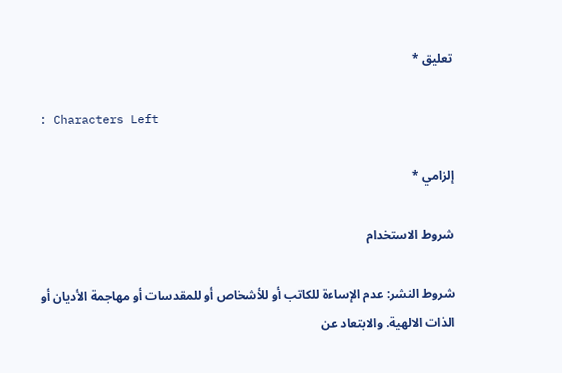تعليق *

: Characters Left

إلزامي *

شروط الاستخدام

شروط النشر: عدم الإساءة للكاتب أو للأشخاص أو للمقدسات أو مهاجمة الأديان أو الذات الالهية. والابتعاد عن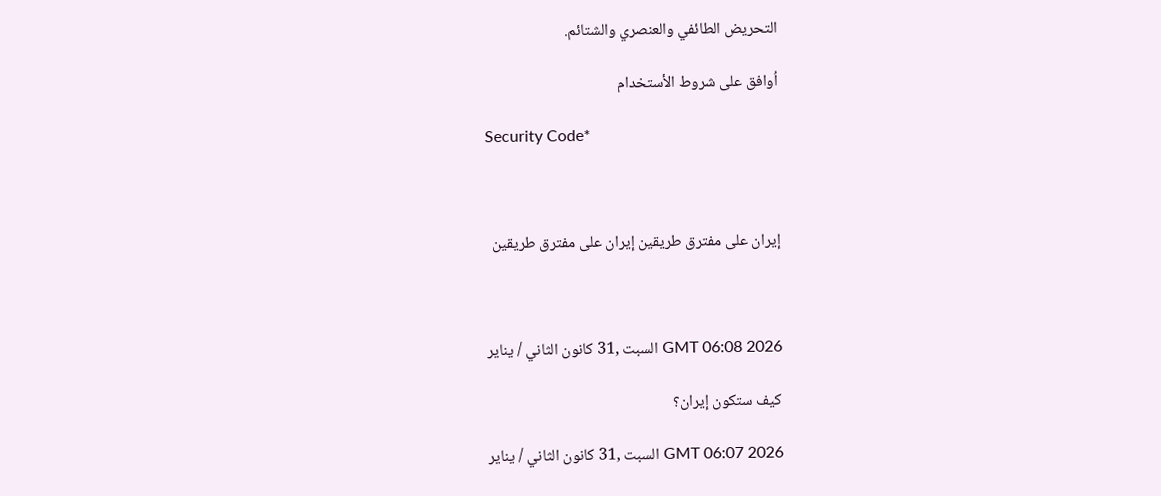التحريض الطائفي والعنصري والشتائم.

اُوافق على شروط الأستخدام

Security Code*



إيران على مفترق طريقين إيران على مفترق طريقين



GMT 06:08 2026 السبت ,31 كانون الثاني / يناير

كيف ستكون إيران؟

GMT 06:07 2026 السبت ,31 كانون الثاني / يناير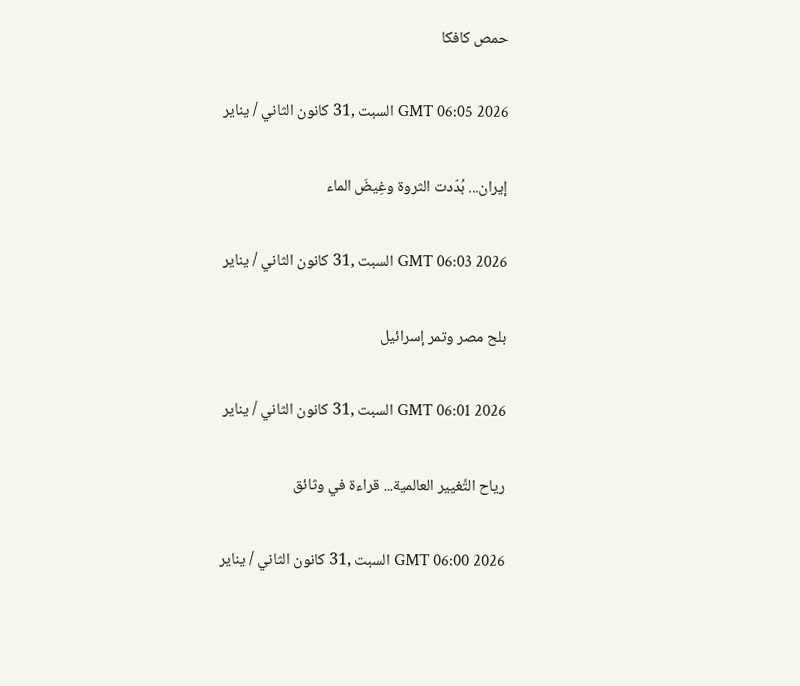حمص كافكا

GMT 06:05 2026 السبت ,31 كانون الثاني / يناير

إيران... بُدّدت الثروة وغِيضَ الماء

GMT 06:03 2026 السبت ,31 كانون الثاني / يناير

بلح مصر وتمر إسرائيل

GMT 06:01 2026 السبت ,31 كانون الثاني / يناير

رياح التَّغيير العالمية... قراءة في وثائق

GMT 06:00 2026 السبت ,31 كانون الثاني / يناير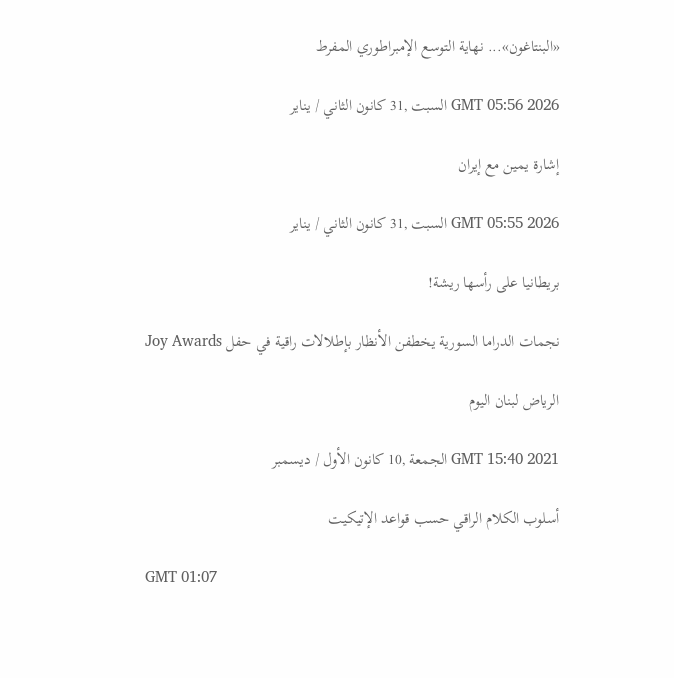«البنتاغون»... نهاية التوسع الإمبراطوري المفرط

GMT 05:56 2026 السبت ,31 كانون الثاني / يناير

إشارة يمين مع إيران

GMT 05:55 2026 السبت ,31 كانون الثاني / يناير

بريطانيا على رأسها ريشة!

نجمات الدراما السورية يخطفن الأنظار بإطلالات راقية في حفل Joy Awards

الرياض لبنان اليوم

GMT 15:40 2021 الجمعة ,10 كانون الأول / ديسمبر

أسلوب الكلام الراقي حسب قواعد الإتيكيت

GMT 01:07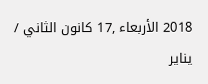2018 الأربعاء ,17 كانون الثاني / يناير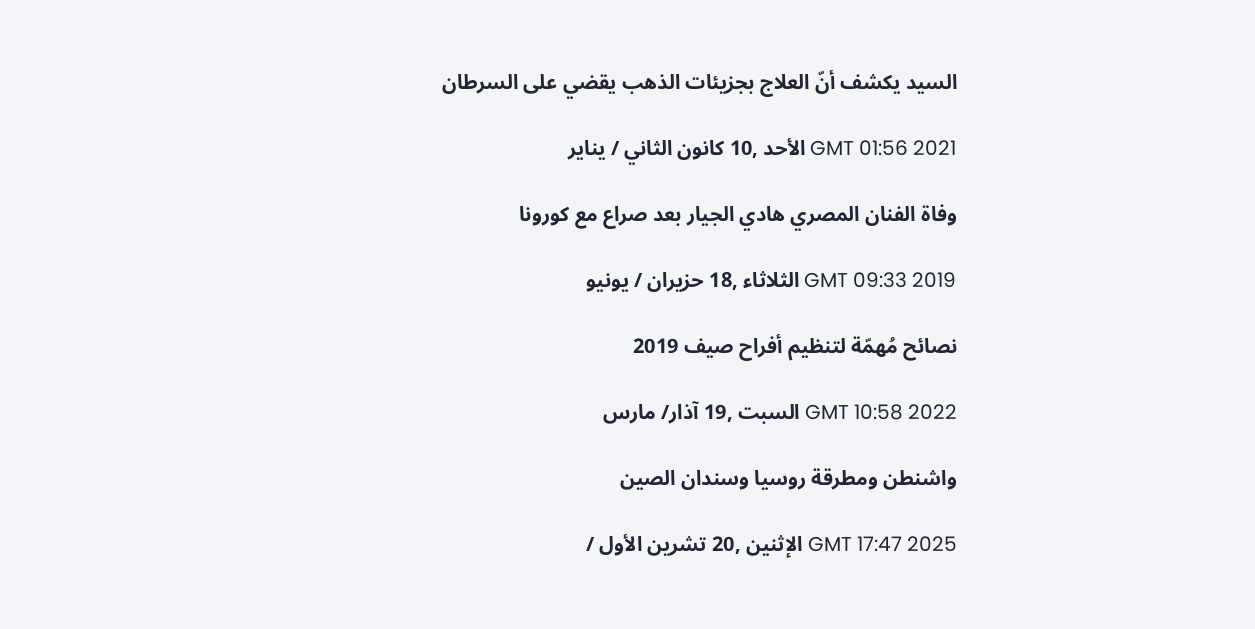السيد يكشف أنّ العلاج بجزيئات الذهب يقضي على السرطان

GMT 01:56 2021 الأحد ,10 كانون الثاني / يناير

وفاة الفنان المصري هادي الجيار بعد صراع مع كورونا

GMT 09:33 2019 الثلاثاء ,18 حزيران / يونيو

نصائح مُهمّة لتنظيم أفراح صيف 2019

GMT 10:58 2022 السبت ,19 آذار/ مارس

واشنطن ومطرقة روسيا وسندان الصين

GMT 17:47 2025 الإثنين ,20 تشرين الأول /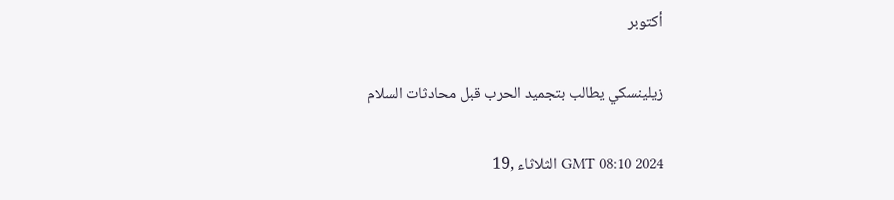أكتوبر

زيلينسكي يطالب بتجميد الحرب قبل محادثات السلام

GMT 08:10 2024 الثلاثاء ,19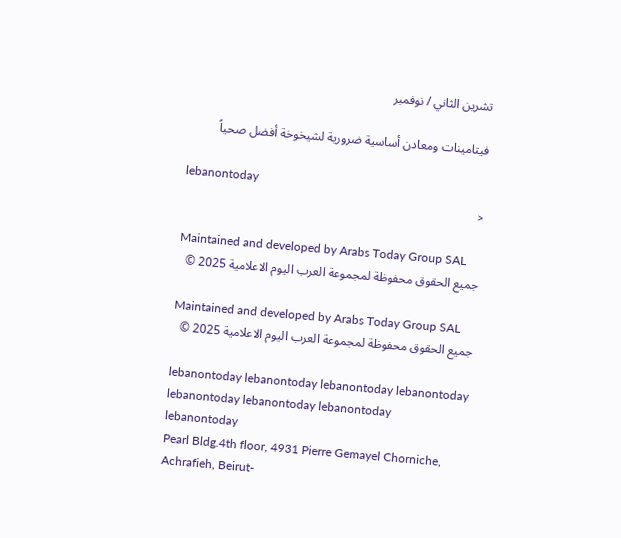تشرين الثاني / نوفمبر

فيتامينات ومعادن أساسية ضرورية لشيخوخة أفضل صحياً

lebanontoday
<

Maintained and developed by Arabs Today Group SAL
جميع الحقوق محفوظة لمجموعة العرب اليوم الاعلامية 2025 ©

Maintained and developed by Arabs Today Group SAL
جميع الحقوق محفوظة لمجموعة العرب اليوم الاعلامية 2025 ©

lebanontoday lebanontoday lebanontoday lebanontoday
lebanontoday lebanontoday lebanontoday
lebanontoday
Pearl Bldg.4th floor, 4931 Pierre Gemayel Chorniche, Achrafieh, Beirut-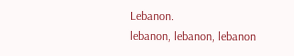Lebanon.
lebanon, lebanon, lebanon